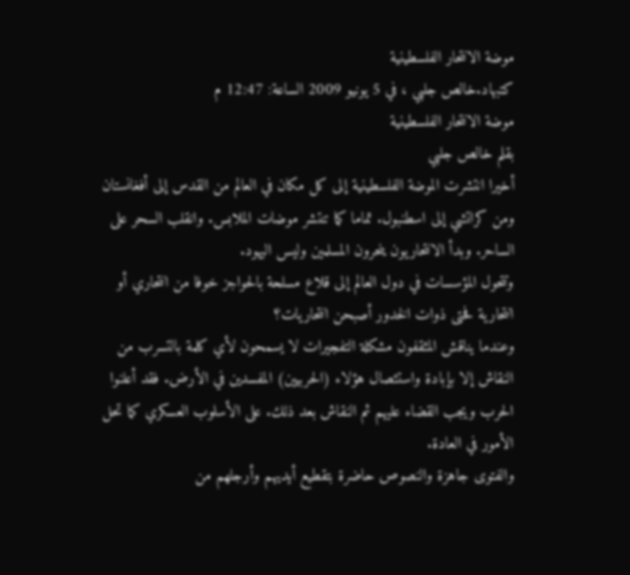موضة الانتحار الفلسطينية
كتبهاد.خالص جلبي ، في 5 يونيو 2009 الساعة: 12:47 م
موضة الانتحار الفلسطينية
بقلم خالص جلبي
أخيرا انتشرت الموضة الفلسطينية إلى كل مكان في العالم من القدس إلى أفغانستان ومن كراتشي إلى اسطنبول. تماما كما تنتشر موضات الملابس. وانقلب السحر على الساحر. وبدأ الانتحاريون ينحرون المسلمين وليس اليهود.
وتتحول المؤسسات في دول العالم إلى قلاع مسلحة بالحواجز خوفا من انتحاري أو انتحارية فحتى ذوات الخدور أصبحن انتحاريات؟
وعندما يناقش المثقفون مشكلة التفجيرات لا يسمحون لأي كلمة بالتسرب من النقاش إلا بإبادة واستئصال هؤلاء (الحربيين) المفسدين في الأرض. فقد أعلنوا الحرب ويجب القضاء عليهم ثم النقاش بعد ذلك. على الأسلوب العسكري كما تحل الأمور في العادة.
والفتوى جاهزة والنصوص حاضرة بتقطيع أيديهم وأرجلهم من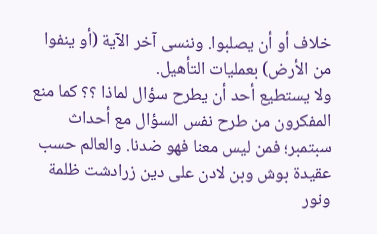خلاف أو أن يصلبوا. وننسى آخر الآية (أو ينفوا من الأرض) بعمليات التأهيل.
ولا يستطيع أحد أن يطرح سؤال لماذا ؟؟ كما منع المفكرون من طرح نفس السؤال مع أحداث سبتمبر؛ فمن ليس معنا فهو ضدنا. والعالم حسب عقيدة بوش وبن لادن على دين زرادشت ظلمة ونور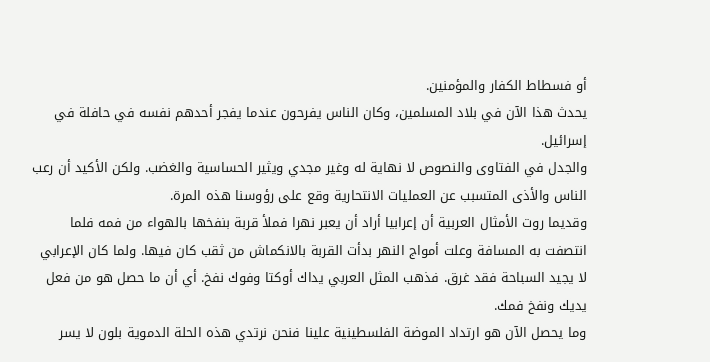أو فسطاط الكفار والمؤمنين.
يحدث هذا الآن في بلاد المسلمين، وكان الناس يفرحون عندما يفجر أحدهم نفسه في حافلة في إسرائيل.
والجدل في الفتاوى والنصوص لا نهاية له وغير مجدي ويثير الحساسية والغضب. ولكن الأكيد أن رعب الناس والأذى المتسبب عن العمليات الانتحارية وقع على رؤوسنا هذه المرة.
وقديما روت الأمثال العربية أن إعرابيا أراد أن يعبر نهرا فملأ قربة بنفخها بالهواء من فمه فلما انتصفت به المسافة وعلت أمواج النهر بدأت القربة بالانكماش من ثقب كان فيها. ولما كان الإعرابي لا يجيد السباحة فقد غرق. فذهب المثل العربي يداك أوكتا وفوك نفخ. أي أن ما حصل هو من فعل يديك ونفخ فمك.
وما يحصل الآن هو ارتداد الموضة الفلسطينية علينا فنحن نرتدي هذه الحلة الدموية بلون لا يسر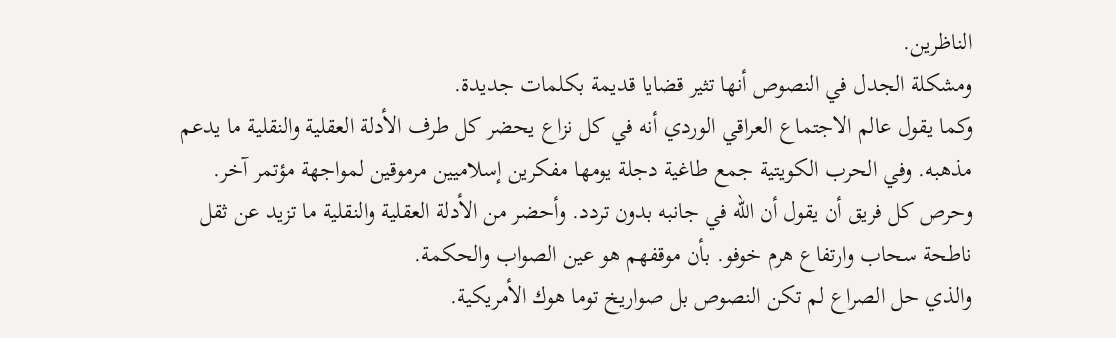الناظرين.
ومشكلة الجدل في النصوص أنها تثير قضايا قديمة بكلمات جديدة.
وكما يقول عالم الاجتماع العراقي الوردي أنه في كل نزاع يحضر كل طرف الأدلة العقلية والنقلية ما يدعم مذهبه. وفي الحرب الكويتية جمع طاغية دجلة يومها مفكرين إسلاميين مرموقين لمواجهة مؤتمر آخر.
وحرص كل فريق أن يقول أن الله في جانبه بدون تردد. وأحضر من الأدلة العقلية والنقلية ما تزيد عن ثقل ناطحة سحاب وارتفاع هرم خوفو. بأن موقفهم هو عين الصواب والحكمة.
والذي حل الصراع لم تكن النصوص بل صواريخ توما هوك الأمريكية.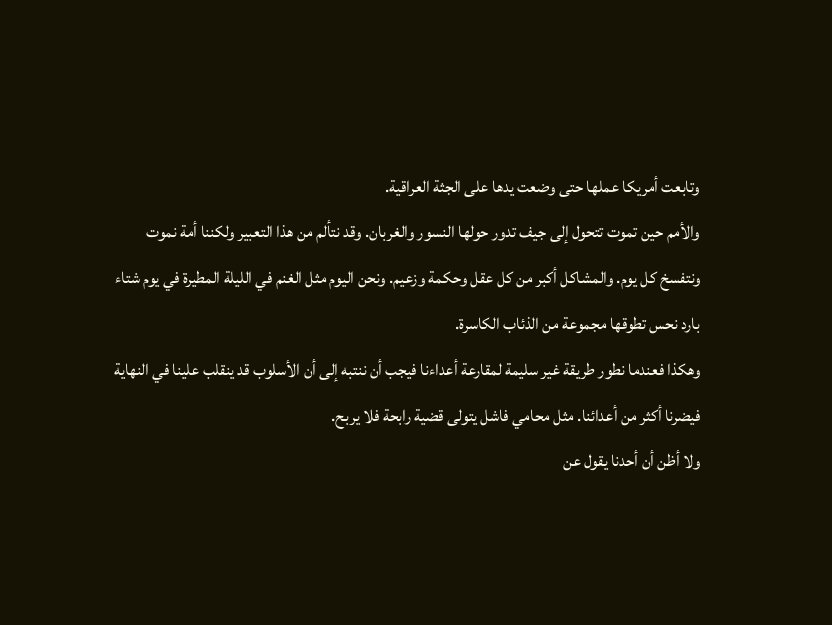وتابعت أمريكا عملها حتى وضعت يدها على الجثة العراقية.
والأمم حين تموت تتحول إلى جيف تدور حولها النسور والغربان. وقد نتألم من هذا التعبير ولكننا أمة نموت ونتفسخ كل يوم. والمشاكل أكبر من كل عقل وحكمة وزعيم. ونحن اليوم مثل الغنم في الليلة المطيرة في يوم شتاء بارد نحس تطوقها مجموعة من الذئاب الكاسرة.
وهكذا فعندما نطور طريقة غير سليمة لمقارعة أعداءنا فيجب أن ننتبه إلى أن الأسلوب قد ينقلب علينا في النهاية فيضرنا أكثر من أعدائنا. مثل محامي فاشل يتولى قضية رابحة فلا يربح.
ولا أظن أن أحدنا يقول عن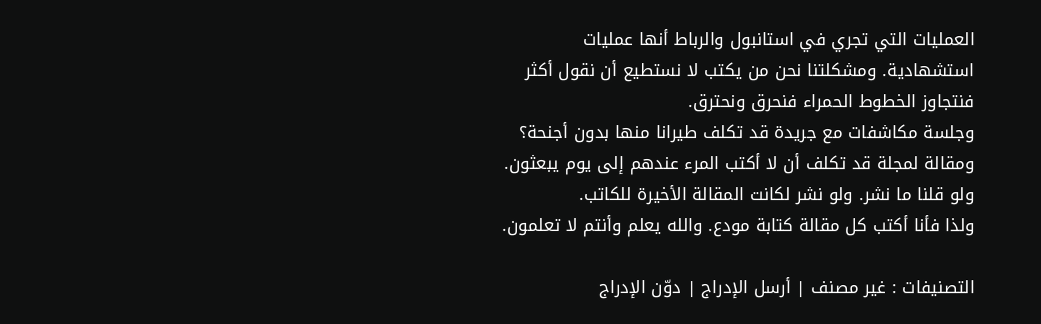العمليات التي تجري في استانبول والرباط أنها عمليات استشهادية. ومشكلتنا نحن من يكتب لا نستطيع أن نقول أكثر فنتجاوز الخطوط الحمراء فنحرق ونحترق.
وجلسة مكاشفات مع جريدة قد تكلف طيرانا منها بدون أجنحة؟ ومقالة لمجلة قد تكلف أن لا أكتب المرء عندهم إلى يوم يبعثون.
ولو قلنا ما نشر. ولو نشر لكانت المقالة الأخيرة للكاتب.
ولذا فأنا أكتب كل مقالة كتابة مودع. والله يعلم وأنتم لا تعلمون.

التصنيفات : غير مصنف | أرسل الإدراج | دوّن الإدراج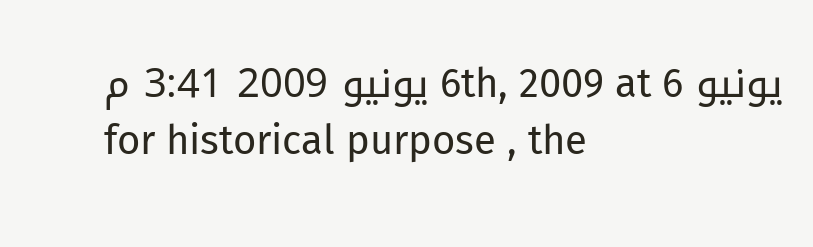يونيو 6th, 2009 at 6 يونيو 2009 3:41 م
for historical purpose , the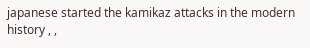japanese started the kamikaz attacks in the modern history , ,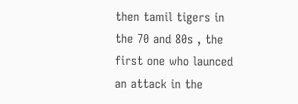then tamil tigers in the 70 and 80s , the first one who launced an attack in the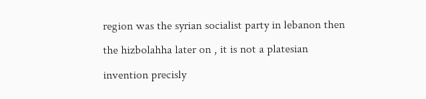region was the syrian socialist party in lebanon then the hizbolahha later on , it is not a platesian invention precisly